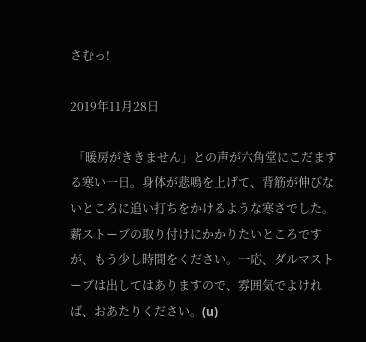さむっ!

2019年11月28日

 「暖房がききません」との声が六角堂にこだまする寒い一日。身体が悲鳴を上げて、背筋が伸びないところに追い打ちをかけるような寒さでした。薪ストーブの取り付けにかかりたいところですが、もう少し時間をください。一応、ダルマストーブは出してはありますので、雰囲気でよければ、おあたりください。(u)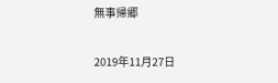無事帰郷

2019年11月27日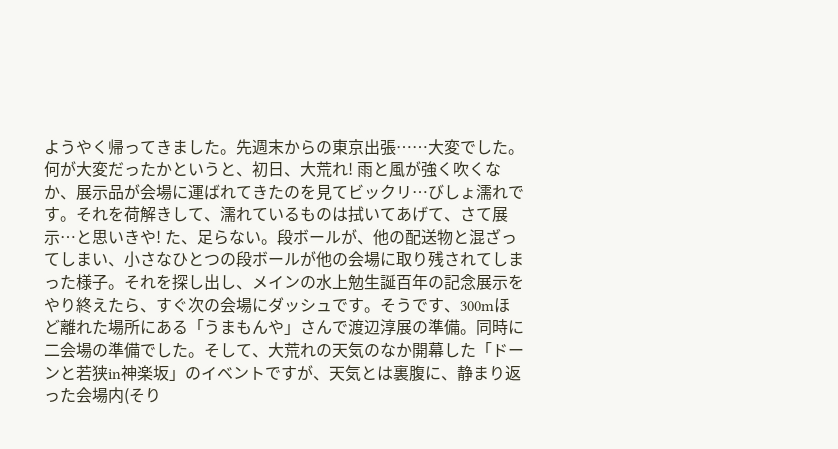ようやく帰ってきました。先週末からの東京出張……大変でした。何が大変だったかというと、初日、大荒れ! 雨と風が強く吹くなか、展示品が会場に運ばれてきたのを見てビックリ…びしょ濡れです。それを荷解きして、濡れているものは拭いてあげて、さて展示…と思いきや! た、足らない。段ボールが、他の配送物と混ざってしまい、小さなひとつの段ボールが他の会場に取り残されてしまった様子。それを探し出し、メインの水上勉生誕百年の記念展示をやり終えたら、すぐ次の会場にダッシュです。そうです、300mほど離れた場所にある「うまもんや」さんで渡辺淳展の準備。同時に二会場の準備でした。そして、大荒れの天気のなか開幕した「ドーンと若狭in神楽坂」のイベントですが、天気とは裏腹に、静まり返った会場内(そり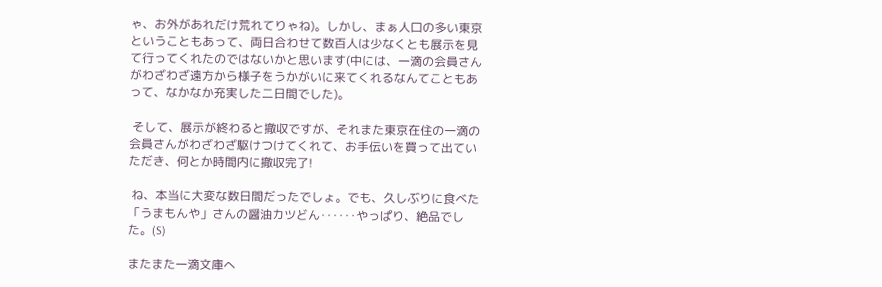ゃ、お外があれだけ荒れてりゃね)。しかし、まぁ人口の多い東京ということもあって、両日合わせて数百人は少なくとも展示を見て行ってくれたのではないかと思います(中には、一滴の会員さんがわざわざ遠方から様子をうかがいに来てくれるなんてこともあって、なかなか充実した二日間でした)。

 そして、展示が終わると撤収ですが、それまた東京在住の一滴の会員さんがわざわざ駆けつけてくれて、お手伝いを買って出ていただき、何とか時間内に撤収完了!

 ね、本当に大変な数日間だったでしょ。でも、久しぶりに食べた「うまもんや」さんの醤油カツどん‥‥‥やっぱり、絶品でした。(S)

またまた一滴文庫へ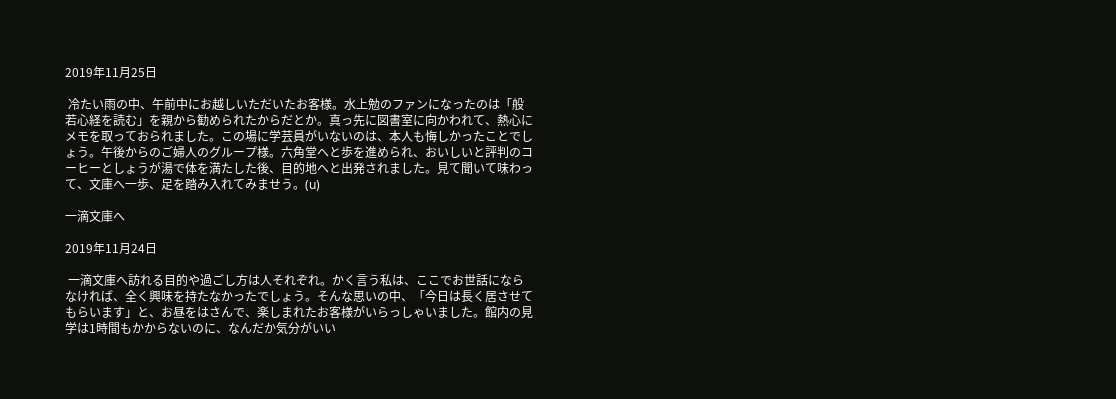2019年11月25日

 冷たい雨の中、午前中にお越しいただいたお客様。水上勉のファンになったのは「般若心経を読む」を親から勧められたからだとか。真っ先に図書室に向かわれて、熱心にメモを取っておられました。この場に学芸員がいないのは、本人も悔しかったことでしょう。午後からのご婦人のグループ様。六角堂へと歩を進められ、おいしいと評判のコーヒーとしょうが湯で体を満たした後、目的地へと出発されました。見て聞いて味わって、文庫へ一歩、足を踏み入れてみませう。(u)

一滴文庫へ

2019年11月24日

 一滴文庫へ訪れる目的や過ごし方は人それぞれ。かく言う私は、ここでお世話にならなければ、全く興味を持たなかったでしょう。そんな思いの中、「今日は長く居させてもらいます」と、お昼をはさんで、楽しまれたお客様がいらっしゃいました。館内の見学は1時間もかからないのに、なんだか気分がいい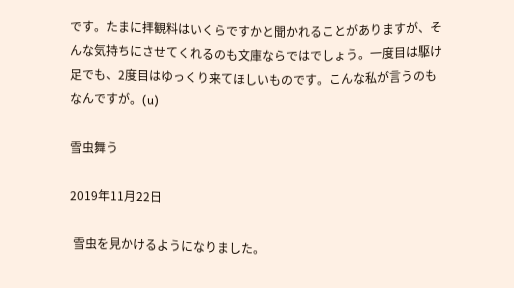です。たまに拝観料はいくらですかと聞かれることがありますが、そんな気持ちにさせてくれるのも文庫ならではでしょう。一度目は駆け足でも、2度目はゆっくり来てほしいものです。こんな私が言うのもなんですが。(u)

雪虫舞う

2019年11月22日

 雪虫を見かけるようになりました。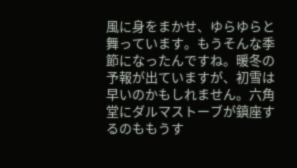風に身をまかせ、ゆらゆらと舞っています。もうそんな季節になったんですね。暖冬の予報が出ていますが、初雪は早いのかもしれません。六角堂にダルマストーブが鎮座するのももうす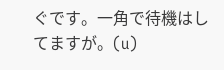ぐです。一角で待機はしてますが。(u)